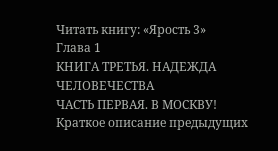Читать книгу: «Ярость 3»
Глава 1
КНИГА ТРЕТЬЯ. НАДЕЖДА ЧЕЛОВЕЧЕСТВА
ЧАСТЬ ПЕРВАЯ. В МОСКВУ!
Краткое описание предыдущих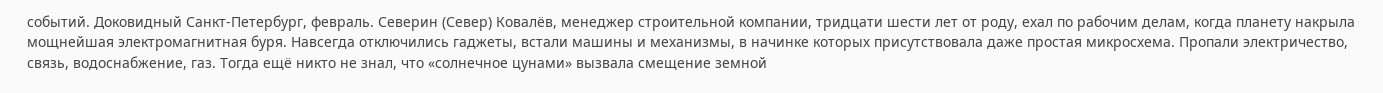событий. Доковидный Санкт-Петербург, февраль. Северин (Север) Ковалёв, менеджер строительной компании, тридцати шести лет от роду, ехал по рабочим делам, когда планету накрыла мощнейшая электромагнитная буря. Навсегда отключились гаджеты, встали машины и механизмы, в начинке которых присутствовала даже простая микросхема. Пропали электричество, связь, водоснабжение, газ. Тогда ещё никто не знал, что «солнечное цунами» вызвала смещение земной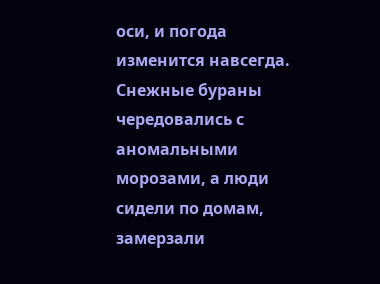оси, и погода изменится навсегда. Снежные бураны чередовались с аномальными морозами, а люди сидели по домам, замерзали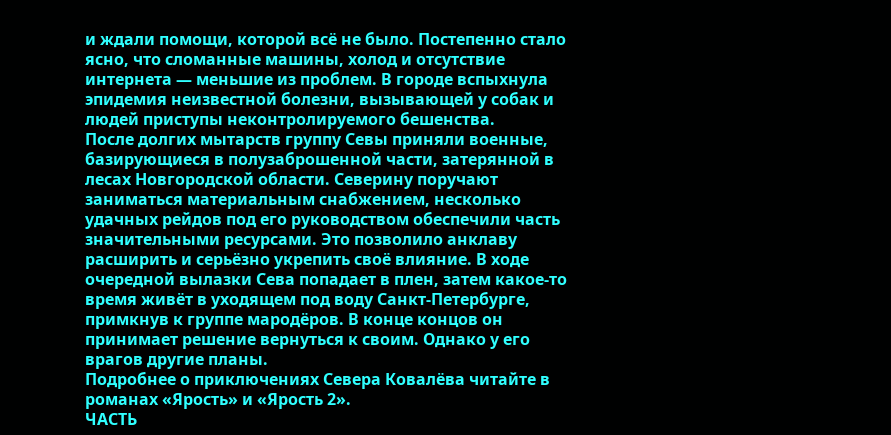и ждали помощи, которой всё не было. Постепенно стало ясно, что сломанные машины, холод и отсутствие интернета — меньшие из проблем. В городе вспыхнула эпидемия неизвестной болезни, вызывающей у собак и людей приступы неконтролируемого бешенства.
После долгих мытарств группу Севы приняли военные, базирующиеся в полузаброшенной части, затерянной в лесах Новгородской области. Северину поручают заниматься материальным снабжением, несколько удачных рейдов под его руководством обеспечили часть значительными ресурсами. Это позволило анклаву расширить и серьёзно укрепить своё влияние. В ходе очередной вылазки Сева попадает в плен, затем какое-то время живёт в уходящем под воду Санкт-Петербурге, примкнув к группе мародёров. В конце концов он принимает решение вернуться к своим. Однако у его врагов другие планы.
Подробнее о приключениях Севера Ковалёва читайте в романах «Ярость» и «Ярость 2».
ЧАСТЬ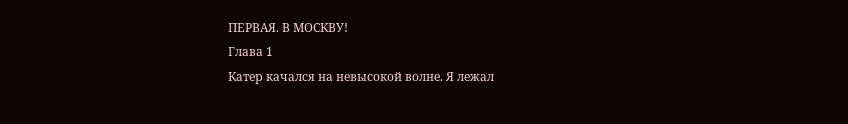ПЕРВАЯ. В МОСКВУ!
Глава 1
Катер качался на невысокой волне. Я лежал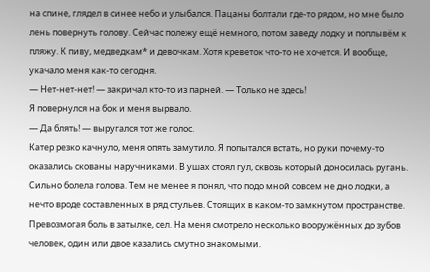на спине, глядел в синее небо и улыбался. Пацаны болтали где-то рядом, но мне было лень повернуть голову. Сейчас полежу ещё немного, потом заведу лодку и поплывём к пляжу. К пиву, медведкам* и девочкам. Хотя креветок что-то не хочется. И вообще, укачало меня как-то сегодня.
— Нет-нет-нет! — закричал кто-то из парней. — Только не здесь!
Я повернулся на бок и меня вырвало.
— Да блять! — выругался тот же голос.
Катер резко качнуло, меня опять замутило. Я попытался встать, но руки почему-то оказались скованы наручниками. В ушах стоял гул, сквозь который доносилась ругань. Сильно болела голова. Тем не менее я понял, что подо мной совсем не дно лодки, а нечто вроде составленных в ряд стульев. Стоящих в каком-то замкнутом пространстве. Превозмогая боль в затылке, сел. На меня смотрело несколько вооружённых до зубов человек, один или двое казались смутно знакомыми.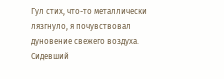Гул стих, что-то металлически лязгнуло, я почувствовал дуновение свежего воздуха. Сидевший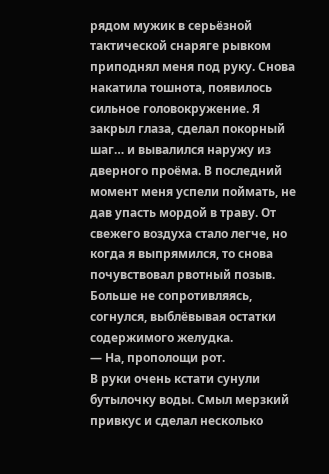рядом мужик в серьёзной тактической снаряге рывком приподнял меня под руку. Снова накатила тошнота, появилось сильное головокружение. Я закрыл глаза, сделал покорный шаг… и вывалился наружу из дверного проёма. В последний момент меня успели поймать, не дав упасть мордой в траву. От свежего воздуха стало легче, но когда я выпрямился, то снова почувствовал рвотный позыв. Больше не сопротивляясь, согнулся, выблёвывая остатки содержимого желудка.
— На, прополощи рот.
В руки очень кстати сунули бутылочку воды. Смыл мерзкий привкус и сделал несколько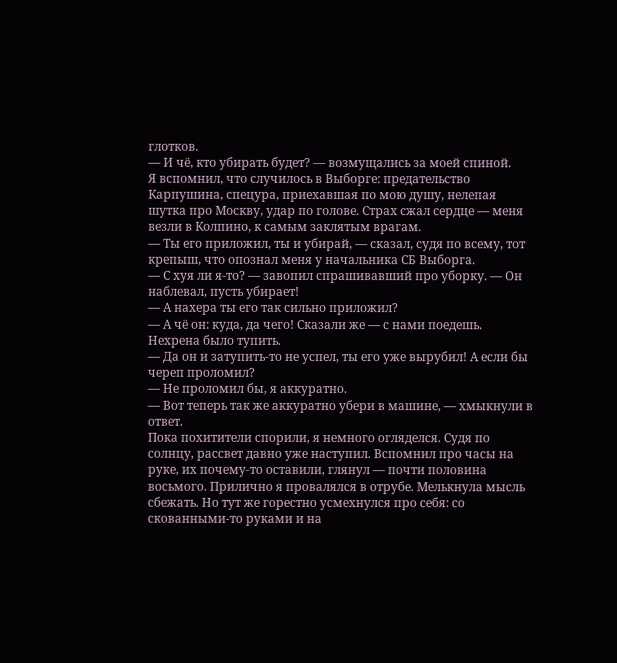глотков.
— И чё, кто убирать будет? — возмущались за моей спиной.
Я вспомнил, что случилось в Выборге: предательство Карпушина, спецура, приехавшая по мою душу, нелепая шутка про Москву, удар по голове. Страх сжал сердце — меня везли в Колпино, к самым заклятым врагам.
— Ты его приложил, ты и убирай, — сказал, судя по всему, тот крепыш, что опознал меня у начальника СБ Выборга.
— С хуя ли я-то? — завопил спрашивавший про уборку. — Он наблевал, пусть убирает!
— А нахера ты его так сильно приложил?
— А чё он: куда, да чего! Сказали же — с нами поедешь. Нехрена было тупить.
— Да он и затупить-то не успел, ты его уже вырубил! А если бы череп проломил?
— Не проломил бы, я аккуратно.
— Вот теперь так же аккуратно убери в машине, — хмыкнули в ответ.
Пока похитители спорили, я немного огляделся. Судя по солнцу, рассвет давно уже наступил. Вспомнил про часы на руке, их почему-то оставили, глянул — почти половина восьмого. Прилично я провалялся в отрубе. Мелькнула мысль сбежать. Но тут же горестно усмехнулся про себя: со скованными-то руками и на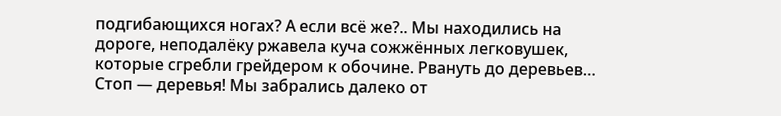подгибающихся ногах? А если всё же?.. Мы находились на дороге, неподалёку ржавела куча сожжённых легковушек, которые сгребли грейдером к обочине. Рвануть до деревьев… Стоп — деревья! Мы забрались далеко от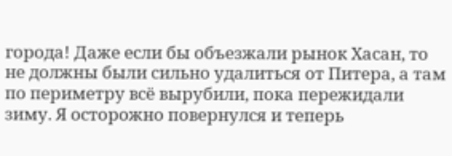города! Даже если бы объезжали рынок Хасан, то не должны были сильно удалиться от Питера, а там по периметру всё вырубили, пока пережидали зиму. Я осторожно повернулся и теперь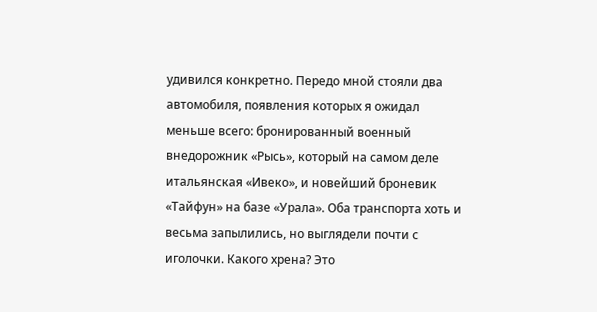удивился конкретно. Передо мной стояли два автомобиля, появления которых я ожидал меньше всего: бронированный военный внедорожник «Рысь», который на самом деле итальянская «Ивеко», и новейший броневик «Тайфун» на базе «Урала». Оба транспорта хоть и весьма запылились, но выглядели почти с иголочки. Какого хрена? Это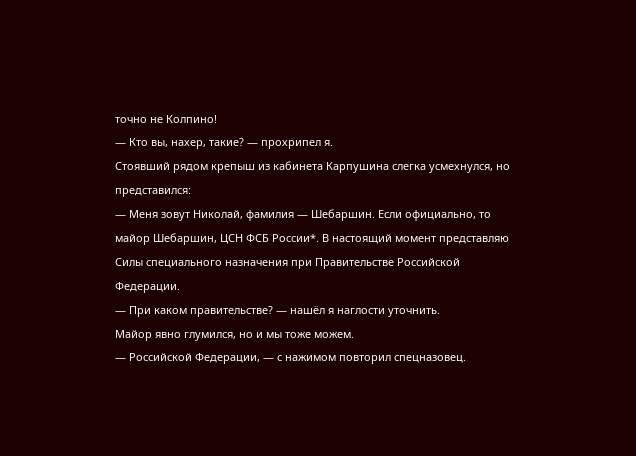точно не Колпино!
— Кто вы, нахер, такие? — прохрипел я.
Стоявший рядом крепыш из кабинета Карпушина слегка усмехнулся, но представился:
— Меня зовут Николай, фамилия — Шебаршин. Если официально, то майор Шебаршин, ЦСН ФСБ России*. В настоящий момент представляю Силы специального назначения при Правительстве Российской Федерации.
— При каком правительстве? — нашёл я наглости уточнить.
Майор явно глумился, но и мы тоже можем.
— Российской Федерации, — с нажимом повторил спецназовец.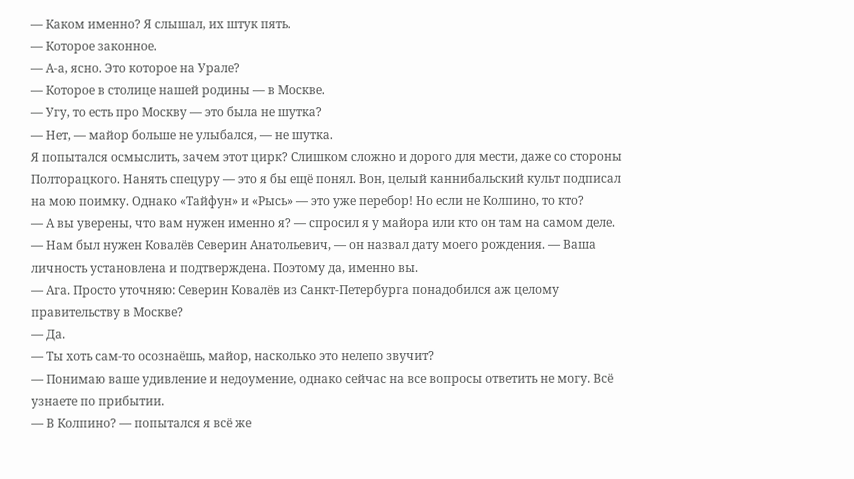— Каком именно? Я слышал, их штук пять.
— Которое законное.
— А-а, ясно. Это которое на Урале?
— Которое в столице нашей родины — в Москве.
— Угу, то есть про Москву — это была не шутка?
— Нет, — майор больше не улыбался, — не шутка.
Я попытался осмыслить, зачем этот цирк? Слишком сложно и дорого для мести, даже со стороны Полторацкого. Нанять спецуру — это я бы ещё понял. Вон, целый каннибальский культ подписал на мою поимку. Однако «Тайфун» и «Рысь» — это уже перебор! Но если не Колпино, то кто?
— А вы уверены, что вам нужен именно я? — спросил я у майора или кто он там на самом деле.
— Нам был нужен Ковалёв Северин Анатольевич, — он назвал дату моего рождения. — Ваша личность установлена и подтверждена. Поэтому да, именно вы.
— Ага. Просто уточняю: Северин Ковалёв из Санкт-Петербурга понадобился аж целому правительству в Москве?
— Да.
— Ты хоть сам-то осознаёшь, майор, насколько это нелепо звучит?
— Понимаю ваше удивление и недоумение, однако сейчас на все вопросы ответить не могу. Всё узнаете по прибытии.
— В Колпино? — попытался я всё же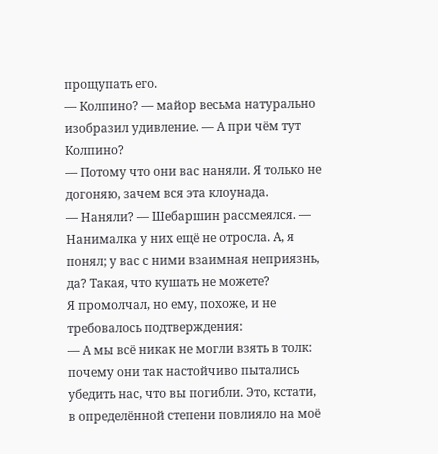прощупать его.
— Колпино? — майор весьма натурально изобразил удивление. — А при чём тут Колпино?
— Потому что они вас наняли. Я только не догоняю, зачем вся эта клоунада.
— Наняли? — Шебаршин рассмеялся. — Нанималка у них ещё не отросла. А, я понял; у вас с ними взаимная неприязнь, да? Такая, что кушать не можете?
Я промолчал, но ему, похоже, и не требовалось подтверждения:
— А мы всё никак не могли взять в толк: почему они так настойчиво пытались убедить нас, что вы погибли. Это, кстати, в определённой степени повлияло на моё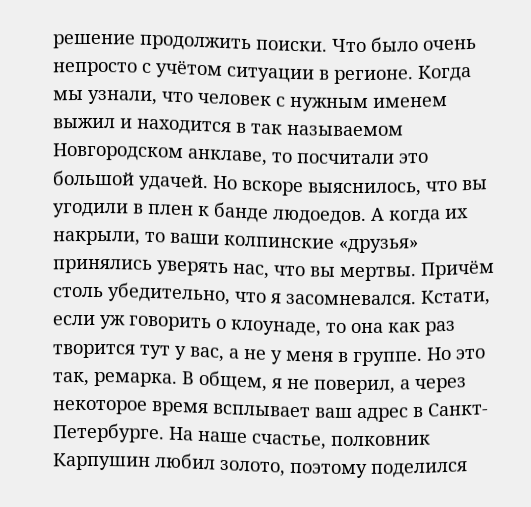решение продолжить поиски. Что было очень непросто с учётом ситуации в регионе. Когда мы узнали, что человек с нужным именем выжил и находится в так называемом Новгородском анклаве, то посчитали это большой удачей. Но вскоре выяснилось, что вы угодили в плен к банде людоедов. А когда их накрыли, то ваши колпинские «друзья» принялись уверять нас, что вы мертвы. Причём столь убедительно, что я засомневался. Кстати, если уж говорить о клоунаде, то она как раз творится тут у вас, а не у меня в группе. Но это так, ремарка. В общем, я не поверил, а через некоторое время всплывает ваш адрес в Санкт-Петербурге. На наше счастье, полковник Карпушин любил золото, поэтому поделился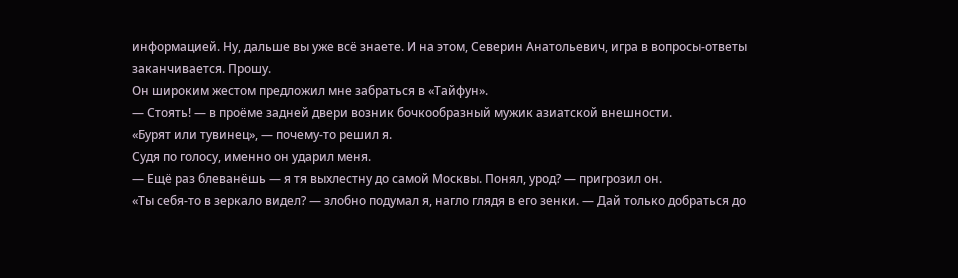информацией. Ну, дальше вы уже всё знаете. И на этом, Северин Анатольевич, игра в вопросы-ответы заканчивается. Прошу.
Он широким жестом предложил мне забраться в «Тайфун».
— Стоять! — в проёме задней двери возник бочкообразный мужик азиатской внешности.
«Бурят или тувинец», — почему-то решил я.
Судя по голосу, именно он ударил меня.
— Ещё раз блеванёшь — я тя выхлестну до самой Москвы. Понял, урод? — пригрозил он.
«Ты себя-то в зеркало видел? — злобно подумал я, нагло глядя в его зенки. — Дай только добраться до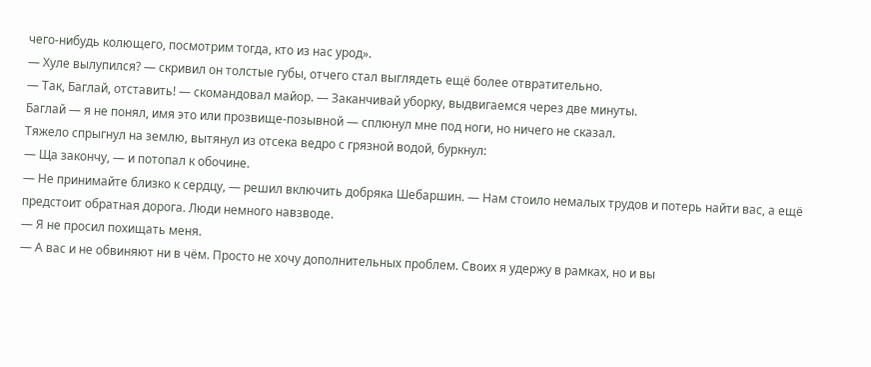чего-нибудь колющего, посмотрим тогда, кто из нас урод».
— Хуле вылупился? — скривил он толстые губы, отчего стал выглядеть ещё более отвратительно.
— Так, Баглай, отставить! — скомандовал майор. — Заканчивай уборку, выдвигаемся через две минуты.
Баглай — я не понял, имя это или прозвище-позывной — сплюнул мне под ноги, но ничего не сказал.
Тяжело спрыгнул на землю, вытянул из отсека ведро с грязной водой, буркнул:
— Ща закончу, — и потопал к обочине.
— Не принимайте близко к сердцу, — решил включить добряка Шебаршин. — Нам стоило немалых трудов и потерь найти вас, а ещё предстоит обратная дорога. Люди немного навзводе.
— Я не просил похищать меня.
— А вас и не обвиняют ни в чём. Просто не хочу дополнительных проблем. Своих я удержу в рамках, но и вы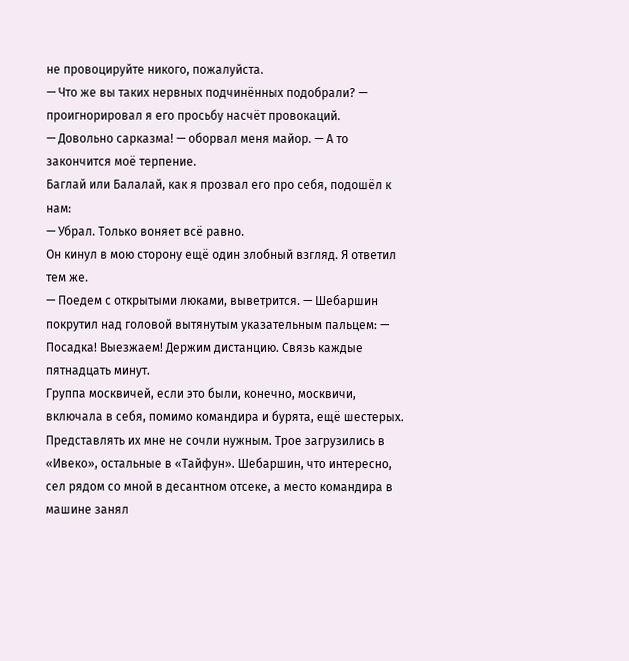не провоцируйте никого, пожалуйста.
— Что же вы таких нервных подчинённых подобрали? — проигнорировал я его просьбу насчёт провокаций.
— Довольно сарказма! — оборвал меня майор. — А то закончится моё терпение.
Баглай или Балалай, как я прозвал его про себя, подошёл к нам:
— Убрал. Только воняет всё равно.
Он кинул в мою сторону ещё один злобный взгляд. Я ответил тем же.
— Поедем с открытыми люками, выветрится. — Шебаршин покрутил над головой вытянутым указательным пальцем: — Посадка! Выезжаем! Держим дистанцию. Связь каждые пятнадцать минут.
Группа москвичей, если это были, конечно, москвичи, включала в себя, помимо командира и бурята, ещё шестерых. Представлять их мне не сочли нужным. Трое загрузились в «Ивеко», остальные в «Тайфун». Шебаршин, что интересно, сел рядом со мной в десантном отсеке, а место командира в машине занял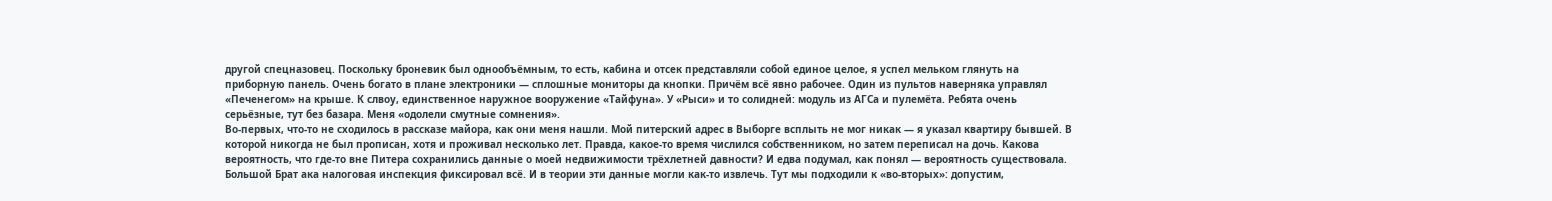другой спецназовец. Поскольку броневик был однообъёмным, то есть, кабина и отсек представляли собой единое целое, я успел мельком глянуть на приборную панель. Очень богато в плане электроники — сплошные мониторы да кнопки. Причём всё явно рабочее. Один из пультов наверняка управлял «Печенегом» на крыше. К слвоу, единственное наружное вооружение «Тайфуна». У «Рыси» и то солидней: модуль из АГСа и пулемёта. Ребята очень серьёзные, тут без базара. Меня «одолели смутные сомнения».
Во-первых, что-то не сходилось в рассказе майора, как они меня нашли. Мой питерский адрес в Выборге всплыть не мог никак — я указал квартиру бывшей. В которой никогда не был прописан, хотя и проживал несколько лет. Правда, какое-то время числился собственником, но затем переписал на дочь. Какова вероятность, что где-то вне Питера сохранились данные о моей недвижимости трёхлетней давности? И едва подумал, как понял — вероятность существовала. Большой Брат ака налоговая инспекция фиксировал всё. И в теории эти данные могли как-то извлечь. Тут мы подходили к «во-вторых»: допустим,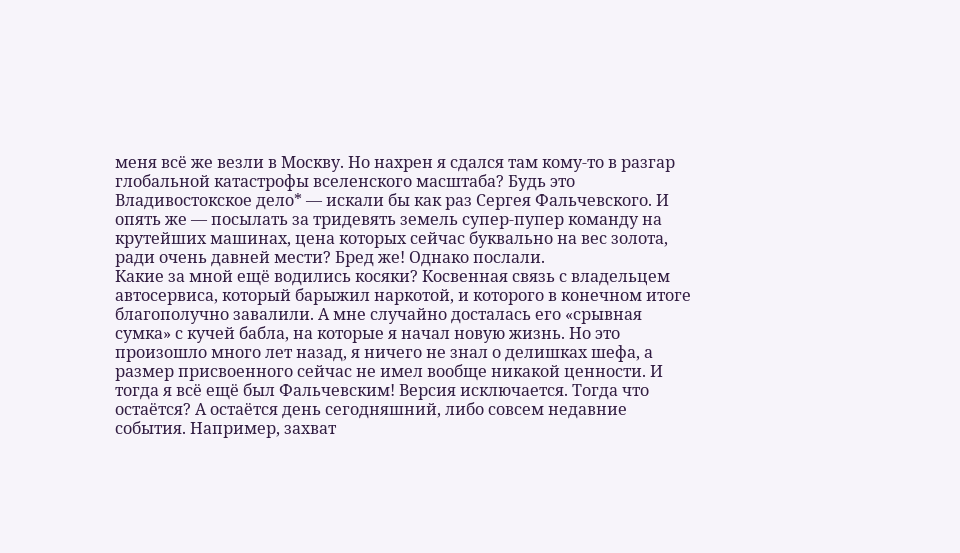меня всё же везли в Москву. Но нахрен я сдался там кому-то в разгар глобальной катастрофы вселенского масштаба? Будь это Владивостокское дело* — искали бы как раз Сергея Фальчевского. И опять же — посылать за тридевять земель супер-пупер команду на крутейших машинах, цена которых сейчас буквально на вес золота, ради очень давней мести? Бред же! Однако послали.
Какие за мной ещё водились косяки? Косвенная связь с владельцем автосервиса, который барыжил наркотой, и которого в конечном итоге благополучно завалили. А мне случайно досталась его «срывная сумка» с кучей бабла, на которые я начал новую жизнь. Но это произошло много лет назад, я ничего не знал о делишках шефа, а размер присвоенного сейчас не имел вообще никакой ценности. И тогда я всё ещё был Фальчевским! Версия исключается. Тогда что остаётся? А остаётся день сегодняшний, либо совсем недавние события. Например, захват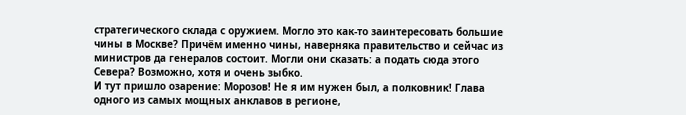стратегического склада с оружием. Могло это как-то заинтересовать большие чины в Москве? Причём именно чины, наверняка правительство и сейчас из министров да генералов состоит. Могли они сказать: а подать сюда этого Севера? Возможно, хотя и очень зыбко.
И тут пришло озарение: Морозов! Не я им нужен был, а полковник! Глава одного из самых мощных анклавов в регионе,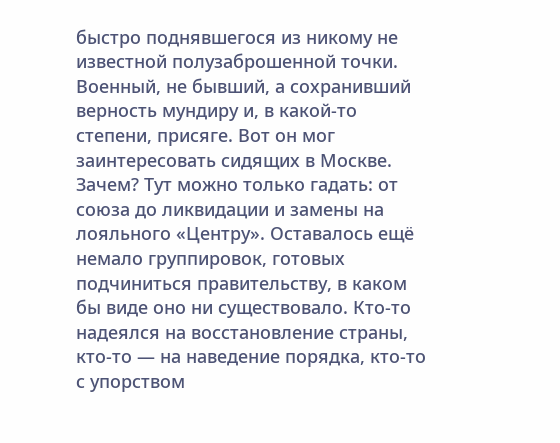быстро поднявшегося из никому не известной полузаброшенной точки. Военный, не бывший, а сохранивший верность мундиру и, в какой-то степени, присяге. Вот он мог заинтересовать сидящих в Москве. Зачем? Тут можно только гадать: от союза до ликвидации и замены на лояльного «Центру». Оставалось ещё немало группировок, готовых подчиниться правительству, в каком бы виде оно ни существовало. Кто-то надеялся на восстановление страны, кто-то — на наведение порядка, кто-то с упорством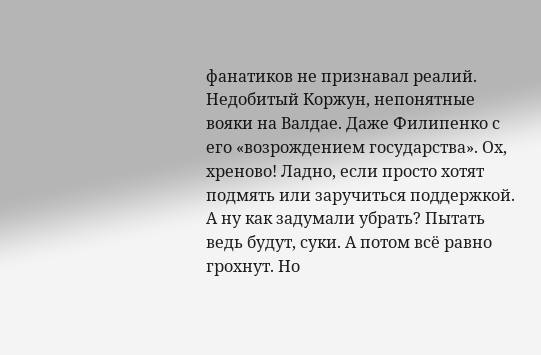фанатиков не признавал реалий. Недобитый Коржун, непонятные вояки на Валдае. Даже Филипенко с его «возрождением государства». Ох, хреново! Ладно, если просто хотят подмять или заручиться поддержкой. А ну как задумали убрать? Пытать ведь будут, суки. А потом всё равно грохнут. Но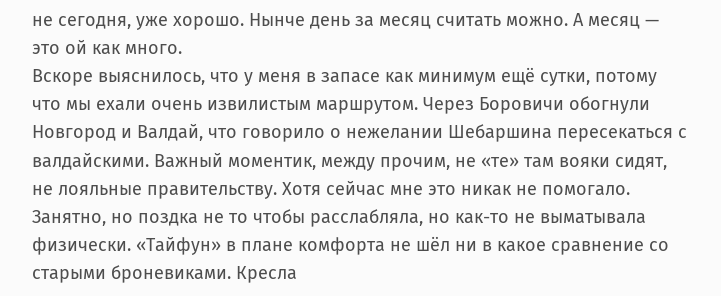не сегодня, уже хорошо. Нынче день за месяц считать можно. А месяц — это ой как много.
Вскоре выяснилось, что у меня в запасе как минимум ещё сутки, потому что мы ехали очень извилистым маршрутом. Через Боровичи обогнули Новгород и Валдай, что говорило о нежелании Шебаршина пересекаться с валдайскими. Важный моментик, между прочим, не «те» там вояки сидят, не лояльные правительству. Хотя сейчас мне это никак не помогало. Занятно, но поздка не то чтобы расслабляла, но как-то не выматывала физически. «Тайфун» в плане комфорта не шёл ни в какое сравнение со старыми броневиками. Кресла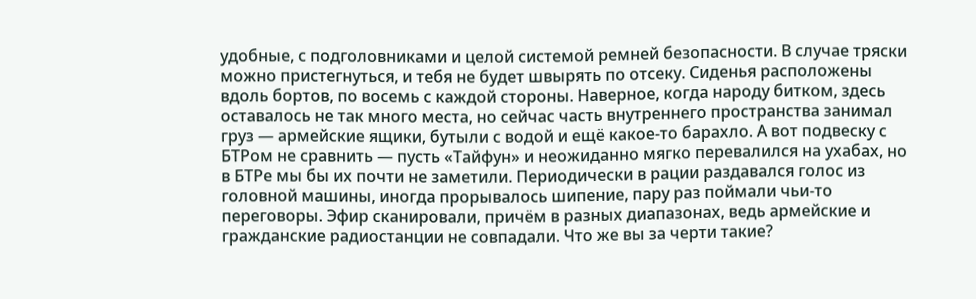удобные, с подголовниками и целой системой ремней безопасности. В случае тряски можно пристегнуться, и тебя не будет швырять по отсеку. Сиденья расположены вдоль бортов, по восемь с каждой стороны. Наверное, когда народу битком, здесь оставалось не так много места, но сейчас часть внутреннего пространства занимал груз — армейские ящики, бутыли с водой и ещё какое-то барахло. А вот подвеску с БТРом не сравнить — пусть «Тайфун» и неожиданно мягко перевалился на ухабах, но в БТРе мы бы их почти не заметили. Периодически в рации раздавался голос из головной машины, иногда прорывалось шипение, пару раз поймали чьи-то переговоры. Эфир сканировали, причём в разных диапазонах, ведь армейские и гражданские радиостанции не совпадали. Что же вы за черти такие?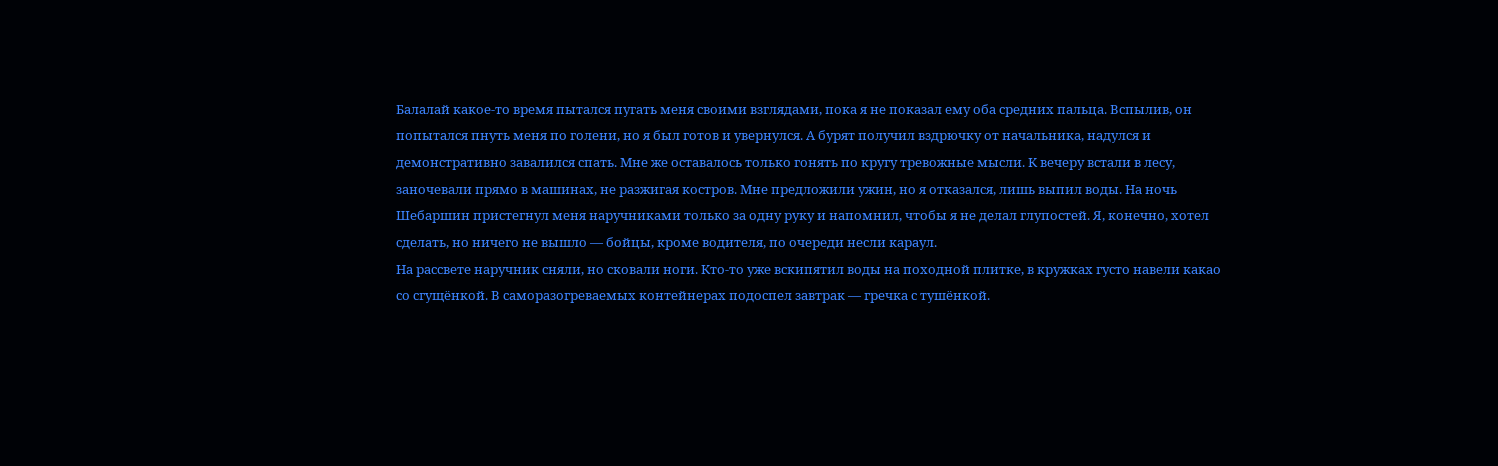Балалай какое-то время пытался пугать меня своими взглядами, пока я не показал ему оба средних пальца. Вспылив, он попытался пнуть меня по голени, но я был готов и увернулся. А бурят получил вздрючку от начальника, надулся и демонстративно завалился спать. Мне же оставалось только гонять по кругу тревожные мысли. К вечеру встали в лесу, заночевали прямо в машинах, не разжигая костров. Мне предложили ужин, но я отказался, лишь выпил воды. На ночь Шебаршин пристегнул меня наручниками только за одну руку и напомнил, чтобы я не делал глупостей. Я, конечно, хотел сделать, но ничего не вышло — бойцы, кроме водителя, по очереди несли караул.
На рассвете наручник сняли, но сковали ноги. Кто-то уже вскипятил воды на походной плитке, в кружках густо навели какао со сгущёнкой. В саморазогреваемых контейнерах подоспел завтрак — гречка с тушёнкой.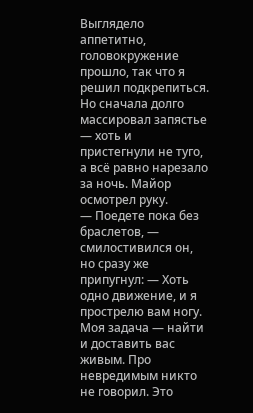Выглядело аппетитно, головокружение прошло, так что я решил подкрепиться. Но сначала долго массировал запястье — хоть и пристегнули не туго, а всё равно нарезало за ночь. Майор осмотрел руку.
— Поедете пока без браслетов, — смилостивился он, но сразу же припугнул: — Хоть одно движение, и я прострелю вам ногу. Моя задача — найти и доставить вас живым. Про невредимым никто не говорил. Это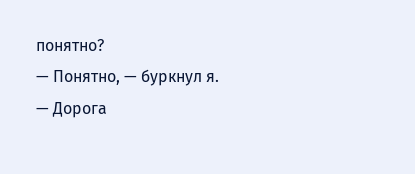понятно?
— Понятно, — буркнул я.
— Дорога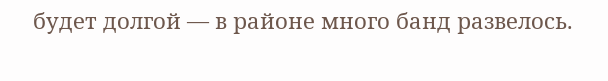будет долгой — в районе много банд развелось.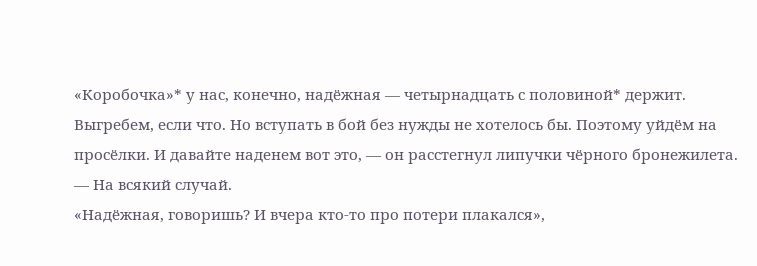«Коробочка»* у нас, конечно, надёжная — четырнадцать с половиной* держит. Выгребем, если что. Но вступать в бой без нужды не хотелось бы. Поэтому уйдём на просёлки. И давайте наденем вот это, — он расстегнул липучки чёрного бронежилета. — На всякий случай.
«Надёжная, говоришь? И вчера кто-то про потери плакался»,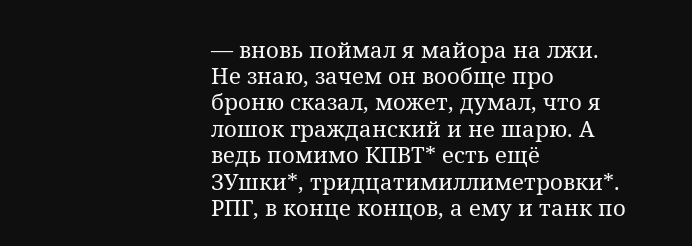— вновь поймал я майора на лжи.
Не знаю, зачем он вообще про броню сказал, может, думал, что я лошок гражданский и не шарю. А ведь помимо КПВТ* есть ещё ЗУшки*, тридцатимиллиметровки*. РПГ, в конце концов, а ему и танк по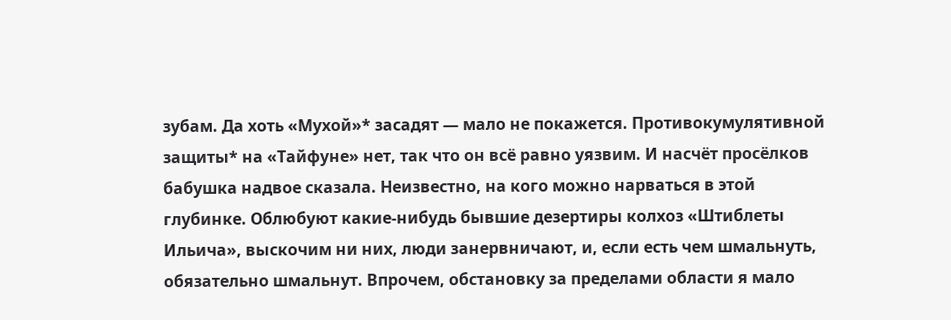зубам. Да хоть «Мухой»* засадят — мало не покажется. Противокумулятивной защиты* на «Тайфуне» нет, так что он всё равно уязвим. И насчёт просёлков бабушка надвое сказала. Неизвестно, на кого можно нарваться в этой глубинке. Облюбуют какие-нибудь бывшие дезертиры колхоз «Штиблеты Ильича», выскочим ни них, люди занервничают, и, если есть чем шмальнуть, обязательно шмальнут. Впрочем, обстановку за пределами области я мало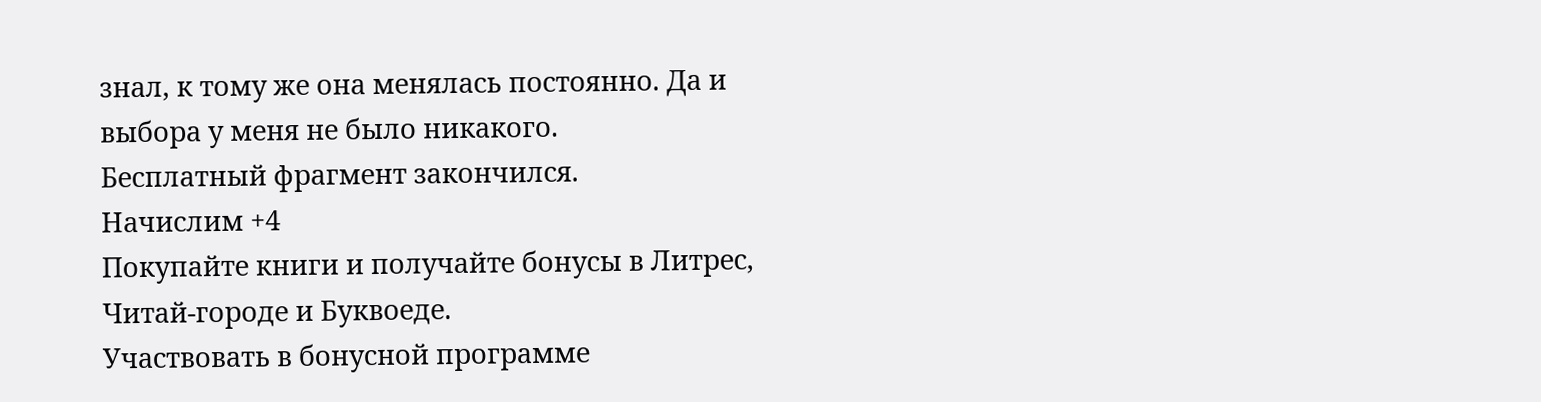знал, к тому же она менялась постоянно. Да и выбора у меня не было никакого.
Бесплатный фрагмент закончился.
Начислим +4
Покупайте книги и получайте бонусы в Литрес, Читай-городе и Буквоеде.
Участвовать в бонусной программе